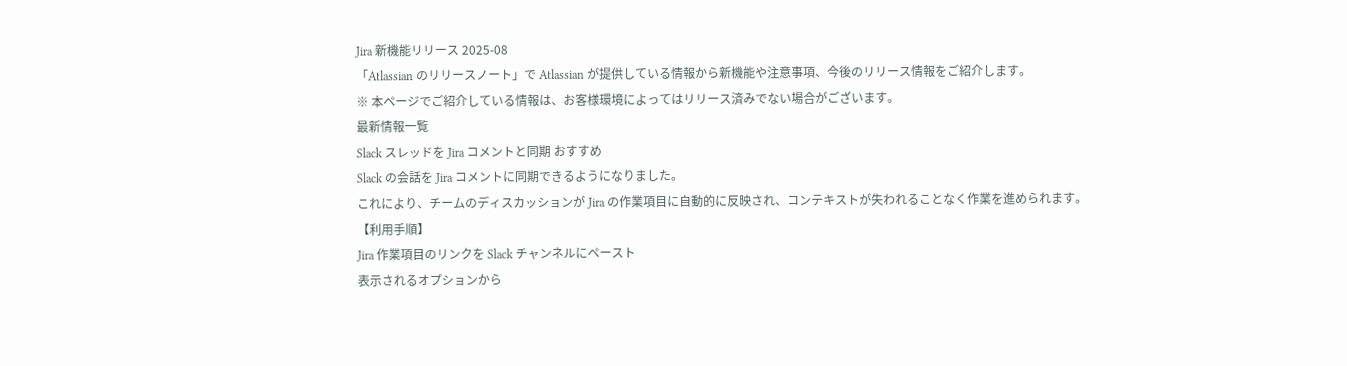Jira 新機能リリース 2025-08
「Atlassian のリリースノート」で Atlassian が提供している情報から新機能や注意事項、今後のリリース情報をご紹介します。
※ 本ページでご紹介している情報は、お客様環境によってはリリース済みでない場合がございます。
最新情報一覧
Slack スレッドを Jira コメントと同期 おすすめ
Slack の会話を Jira コメントに同期できるようになりました。
これにより、チームのディスカッションが Jira の作業項目に自動的に反映され、コンテキストが失われることなく作業を進められます。
【利用手順】
Jira 作業項目のリンクを Slack チャンネルにペースト
表示されるオプションから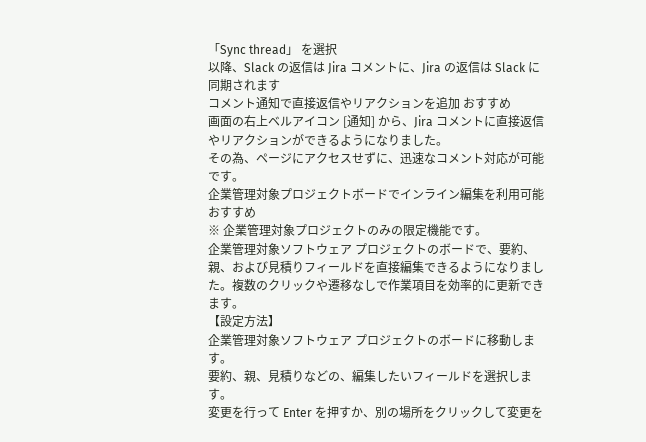「Sync thread」 を選択
以降、Slack の返信は Jira コメントに、Jira の返信は Slack に同期されます
コメント通知で直接返信やリアクションを追加 おすすめ
画面の右上ベルアイコン [通知] から、Jira コメントに直接返信やリアクションができるようになりました。
その為、ページにアクセスせずに、迅速なコメント対応が可能です。
企業管理対象プロジェクトボードでインライン編集を利用可能 おすすめ
※ 企業管理対象プロジェクトのみの限定機能です。
企業管理対象ソフトウェア プロジェクトのボードで、要約、親、および見積りフィールドを直接編集できるようになりました。複数のクリックや遷移なしで作業項目を効率的に更新できます。
【設定方法】
企業管理対象ソフトウェア プロジェクトのボードに移動します。
要約、親、見積りなどの、編集したいフィールドを選択します。
変更を行って Enter を押すか、別の場所をクリックして変更を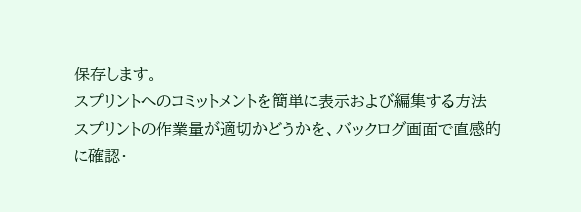保存します。
スプリントへのコミットメントを簡単に表示および編集する方法
スプリントの作業量が適切かどうかを、バックログ画面で直感的に確認・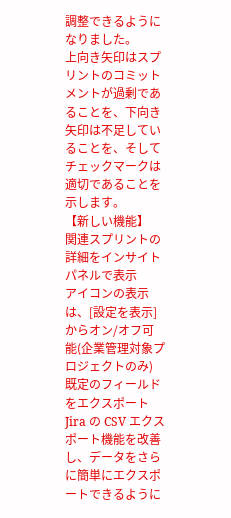調整できるようになりました。
上向き矢印はスプリントのコミットメントが過剰であることを、下向き矢印は不足していることを、そしてチェックマークは適切であることを示します。
【新しい機能】
関連スプリントの詳細をインサイトパネルで表示
アイコンの表示は、[設定を表示]からオン/オフ可能(企業管理対象プロジェクトのみ)
既定のフィールドをエクスポート
Jira の CSV エクスポート機能を改善し、データをさらに簡単にエクスポートできるように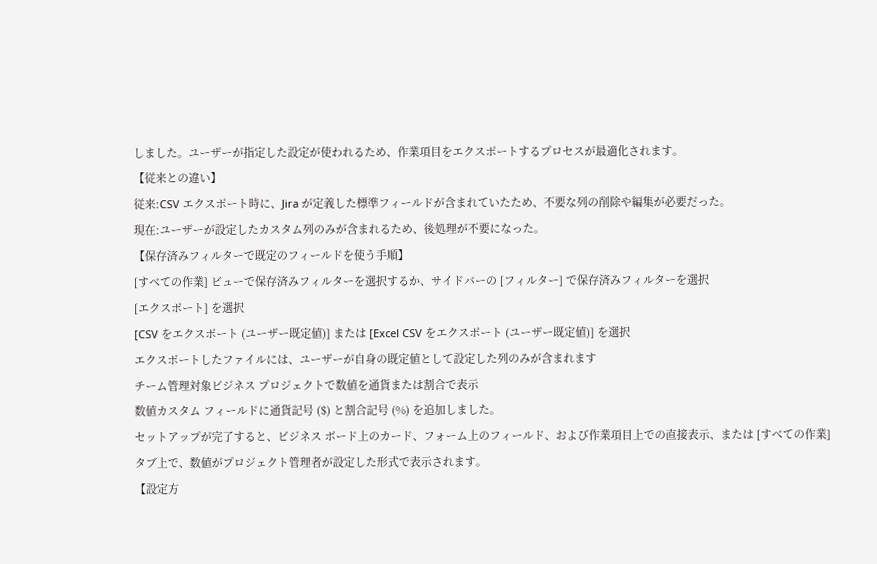しました。ユーザーが指定した設定が使われるため、作業項目をエクスポートするプロセスが最適化されます。
【従来との違い】
従来:CSV エクスポート時に、Jira が定義した標準フィールドが含まれていたため、不要な列の削除や編集が必要だった。
現在:ユーザーが設定したカスタム列のみが含まれるため、後処理が不要になった。
【保存済みフィルターで既定のフィールドを使う手順】
[すべての作業] ビューで保存済みフィルターを選択するか、サイドバーの [フィルター] で保存済みフィルターを選択
[エクスポート] を選択
[CSV をエクスポート (ユーザー既定値)] または [Excel CSV をエクスポート (ユーザー既定値)] を選択
エクスポートしたファイルには、ユーザーが自身の既定値として設定した列のみが含まれます
チーム管理対象ビジネス プロジェクトで数値を通貨または割合で表示
数値カスタム フィールドに通貨記号 ($) と割合記号 (%) を追加しました。
セットアップが完了すると、ビジネス ボード上のカード、フォーム上のフィールド、および作業項目上での直接表示、または [すべての作業] タブ上で、数値がプロジェクト管理者が設定した形式で表示されます。
【設定方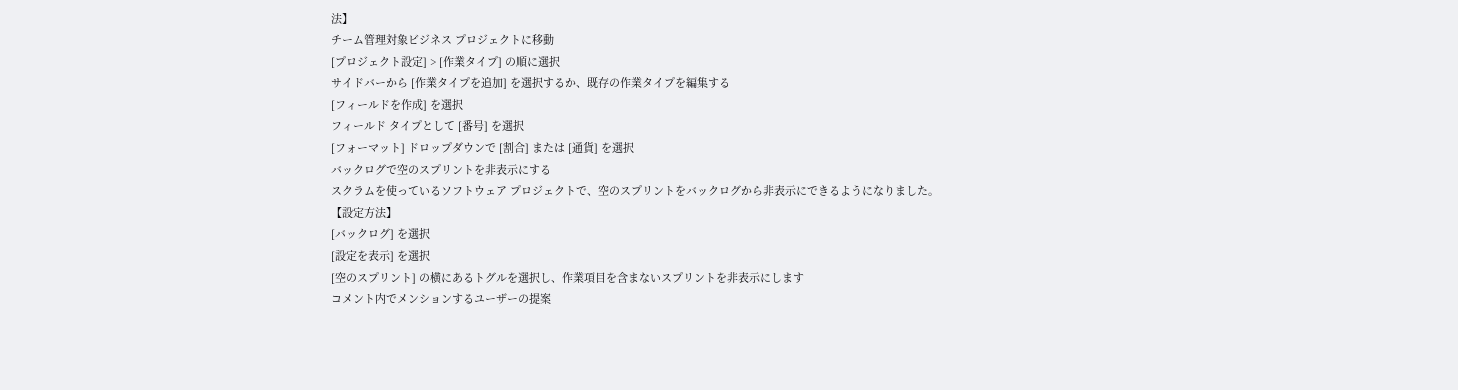法】
チーム管理対象ビジネス プロジェクトに移動
[プロジェクト設定] > [作業タイプ] の順に選択
サイドバーから [作業タイプを追加] を選択するか、既存の作業タイプを編集する
[フィールドを作成] を選択
フィールド タイプとして [番号] を選択
[フォーマット] ドロップダウンで [割合] または [通貨] を選択
バックログで空のスプリントを非表示にする
スクラムを使っているソフトウェア プロジェクトで、空のスプリントをバックログから非表示にできるようになりました。
【設定方法】
[バックログ] を選択
[設定を表示] を選択
[空のスプリント] の横にあるトグルを選択し、作業項目を含まないスプリントを非表示にします
コメント内でメンションするユーザーの提案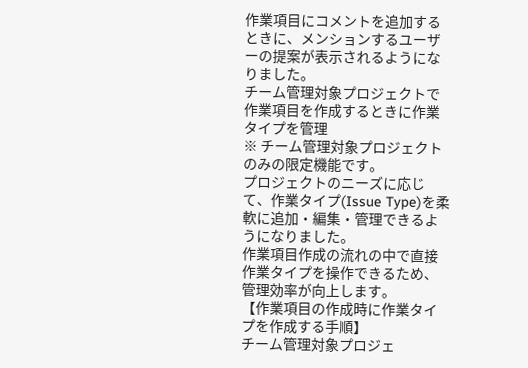作業項目にコメントを追加するときに、メンションするユーザーの提案が表示されるようになりました。
チーム管理対象プロジェクトで作業項目を作成するときに作業タイプを管理
※ チーム管理対象プロジェクトのみの限定機能です。
プロジェクトのニーズに応じて、作業タイプ(Issue Type)を柔軟に追加・編集・管理できるようになりました。
作業項目作成の流れの中で直接作業タイプを操作できるため、管理効率が向上します。
【作業項目の作成時に作業タイプを作成する手順】
チーム管理対象プロジェ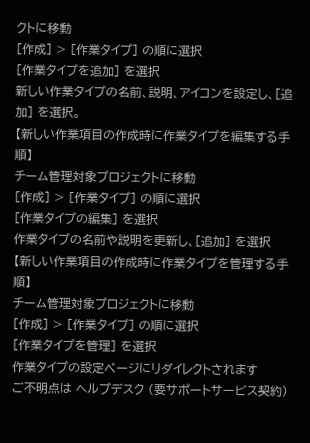クトに移動
[作成] > [作業タイプ] の順に選択
[作業タイプを追加] を選択
新しい作業タイプの名前、説明、アイコンを設定し、[追加] を選択。
【新しい作業項目の作成時に作業タイプを編集する手順】
チーム管理対象プロジェクトに移動
[作成] > [作業タイプ] の順に選択
[作業タイプの編集] を選択
作業タイプの名前や説明を更新し、[追加] を選択
【新しい作業項目の作成時に作業タイプを管理する手順】
チーム管理対象プロジェクトに移動
[作成] > [作業タイプ] の順に選択
[作業タイプを管理] を選択
作業タイプの設定ページにリダイレクトされます
ご不明点は ヘルプデスク (要サポートサービス契約)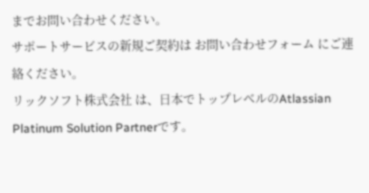までお問い合わせください。
サポートサービスの新規ご契約は お問い合わせフォーム にご連絡ください。
リックソフト株式会社 は、日本でトップレベルのAtlassian Platinum Solution Partnerです。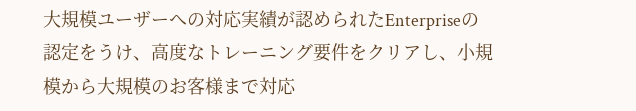大規模ユーザーへの対応実績が認められたEnterpriseの認定をうけ、高度なトレーニング要件をクリアし、小規模から大規模のお客様まで対応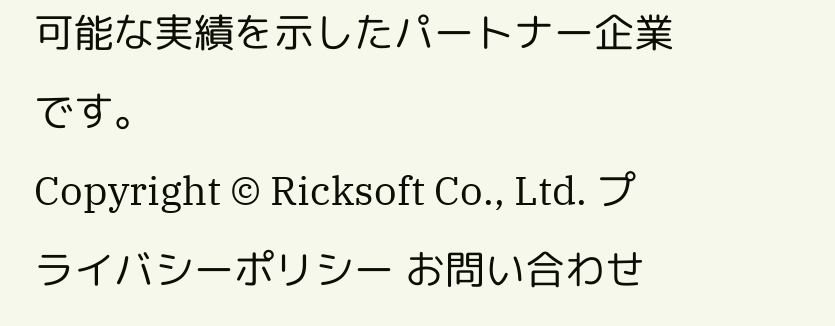可能な実績を示したパートナー企業です。
Copyright © Ricksoft Co., Ltd. プライバシーポリシー お問い合わせ